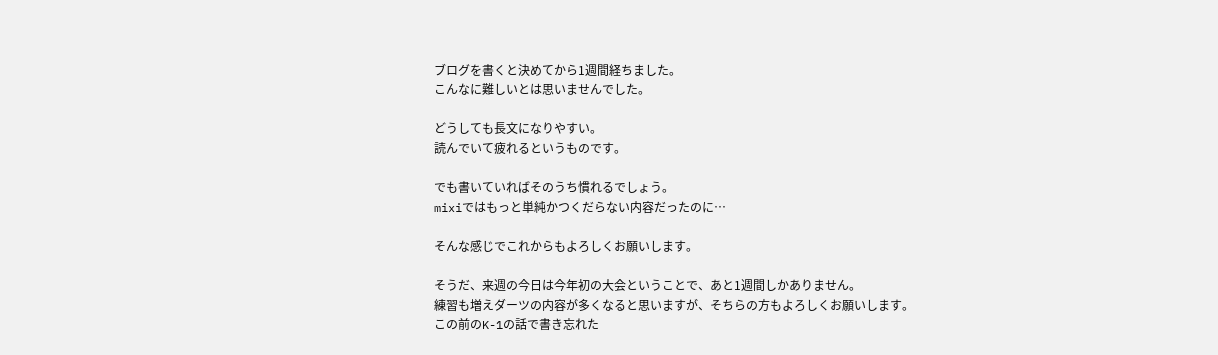ブログを書くと決めてから1週間経ちました。
こんなに難しいとは思いませんでした。

どうしても長文になりやすい。
読んでいて疲れるというものです。

でも書いていればそのうち慣れるでしょう。
mixiではもっと単純かつくだらない内容だったのに…

そんな感じでこれからもよろしくお願いします。

そうだ、来週の今日は今年初の大会ということで、あと1週間しかありません。
練習も増えダーツの内容が多くなると思いますが、そちらの方もよろしくお願いします。
この前のK-1の話で書き忘れた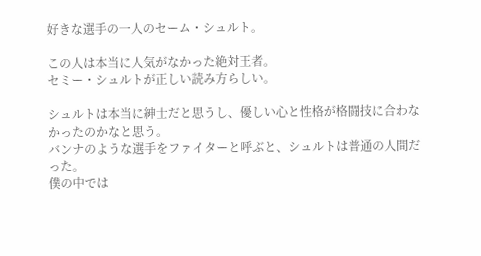好きな選手の一人のセーム・シュルト。

この人は本当に人気がなかった絶対王者。
セミー・シュルトが正しい読み方らしい。

シュルトは本当に紳士だと思うし、優しい心と性格が格闘技に合わなかったのかなと思う。
バンナのような選手をファイターと呼ぶと、シュルトは普通の人間だった。
僕の中では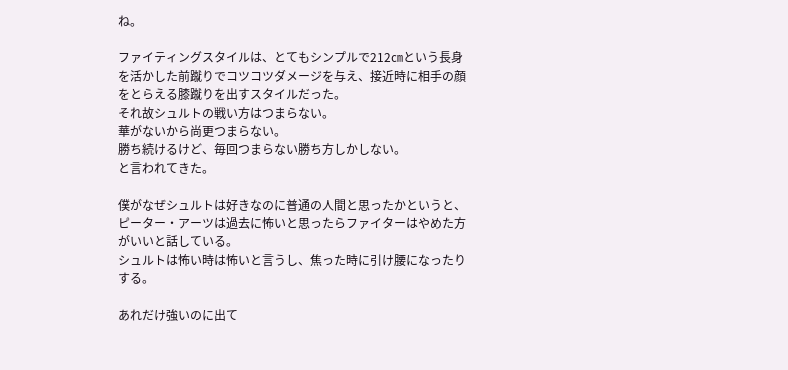ね。

ファイティングスタイルは、とてもシンプルで212㎝という長身を活かした前蹴りでコツコツダメージを与え、接近時に相手の顔をとらえる膝蹴りを出すスタイルだった。
それ故シュルトの戦い方はつまらない。
華がないから尚更つまらない。
勝ち続けるけど、毎回つまらない勝ち方しかしない。
と言われてきた。

僕がなぜシュルトは好きなのに普通の人間と思ったかというと、ピーター・アーツは過去に怖いと思ったらファイターはやめた方がいいと話している。
シュルトは怖い時は怖いと言うし、焦った時に引け腰になったりする。

あれだけ強いのに出て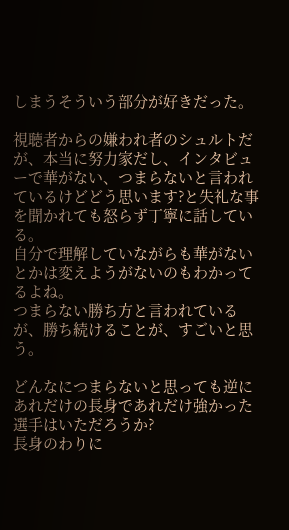しまうそういう部分が好きだった。

視聴者からの嫌われ者のシュルトだが、本当に努力家だし、インタビューで華がない、つまらないと言われているけどどう思います?と失礼な事を聞かれても怒らず丁寧に話している。
自分で理解していながらも華がないとかは変えようがないのもわかってるよね。
つまらない勝ち方と言われているが、勝ち続けることが、すごいと思う。

どんなにつまらないと思っても逆にあれだけの長身であれだけ強かった選手はいただろうか?
長身のわりに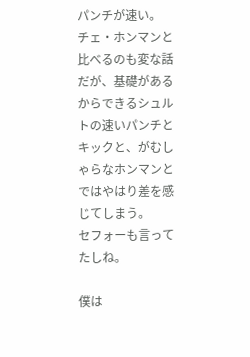パンチが速い。
チェ・ホンマンと比べるのも変な話だが、基礎があるからできるシュルトの速いパンチとキックと、がむしゃらなホンマンとではやはり差を感じてしまう。
セフォーも言ってたしね。

僕は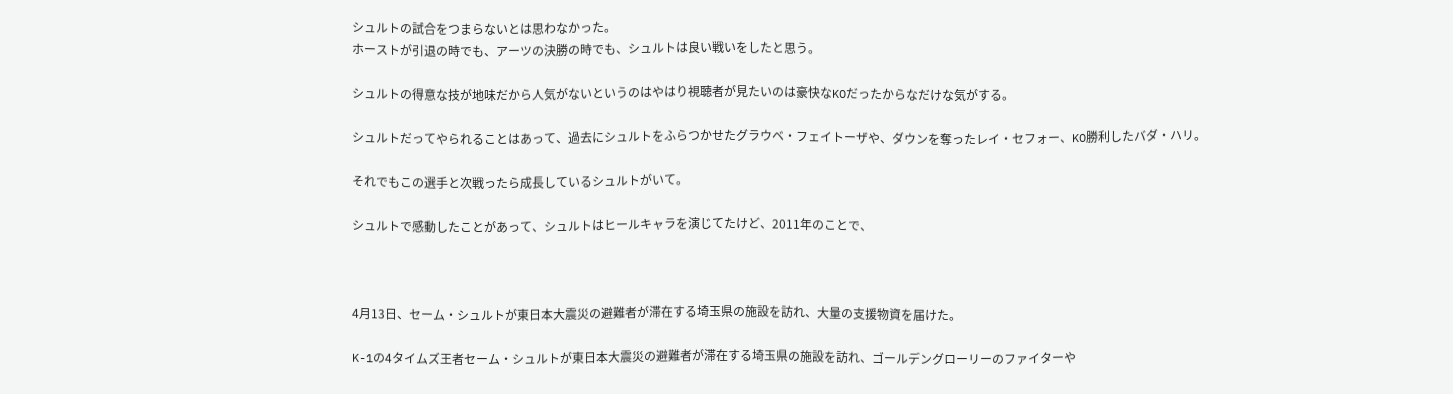シュルトの試合をつまらないとは思わなかった。
ホーストが引退の時でも、アーツの決勝の時でも、シュルトは良い戦いをしたと思う。

シュルトの得意な技が地味だから人気がないというのはやはり視聴者が見たいのは豪快なKOだったからなだけな気がする。

シュルトだってやられることはあって、過去にシュルトをふらつかせたグラウベ・フェイトーザや、ダウンを奪ったレイ・セフォー、KO勝利したバダ・ハリ。

それでもこの選手と次戦ったら成長しているシュルトがいて。

シュルトで感動したことがあって、シュルトはヒールキャラを演じてたけど、2011年のことで、



4月13日、セーム・シュルトが東日本大震災の避難者が滞在する埼玉県の施設を訪れ、大量の支援物資を届けた。

K-1の4タイムズ王者セーム・シュルトが東日本大震災の避難者が滞在する埼玉県の施設を訪れ、ゴールデングローリーのファイターや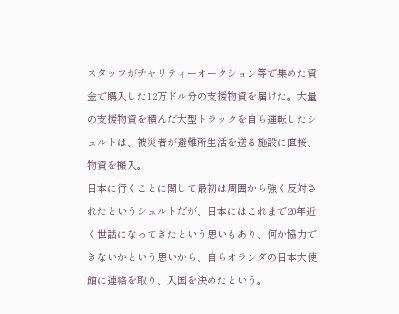スタッフがチャリティーオークション等で集めた資金で購入した12万ドル分の支援物資を届けた。大量の支援物資を積んだ大型トラックを自ら運転したシュルトは、被災者が避難所生活を送る施設に直接、物資を搬入。
日本に行くことに関して最初は周囲から強く反対されたというシュルトだが、日本にはこれまで20年近く世話になってきたという思いもあり、何か協力できないかという思いから、自らオランダの日本大使館に連絡を取り、入国を決めたという。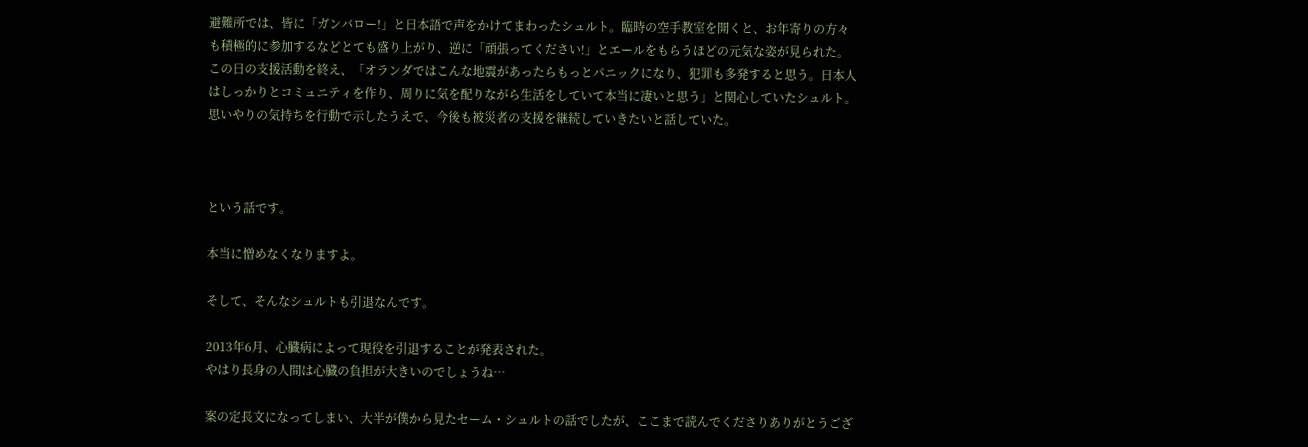避難所では、皆に「ガンバロー!」と日本語で声をかけてまわったシュルト。臨時の空手教室を開くと、お年寄りの方々も積極的に参加するなどとても盛り上がり、逆に「頑張ってください!」とエールをもらうほどの元気な姿が見られた。
この日の支援活動を終え、「オランダではこんな地震があったらもっとパニックになり、犯罪も多発すると思う。日本人はしっかりとコミュニティを作り、周りに気を配りながら生活をしていて本当に凄いと思う」と関心していたシュルト。思いやりの気持ちを行動で示したうえで、今後も被災者の支援を継続していきたいと話していた。



という話です。

本当に憎めなくなりますよ。

そして、そんなシュルトも引退なんです。

2013年6月、心臓病によって現役を引退することが発表された。
やはり長身の人間は心臓の負担が大きいのでしょうね…

案の定長文になってしまい、大半が僕から見たセーム・シュルトの話でしたが、ここまで読んでくださりありがとうござ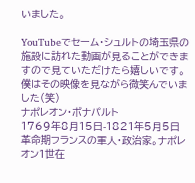いました。

YouTubeでセーム・シュルトの埼玉県の施設に訪れた動画が見ることができますので見ていただけたら嬉しいです。
僕はその映像を見ながら微笑んでいました(笑)
ナポレオン・ボナパルト
1769年8月15日-1821年5月5日
革命期フランスの軍人・政治家。ナポレオン1世在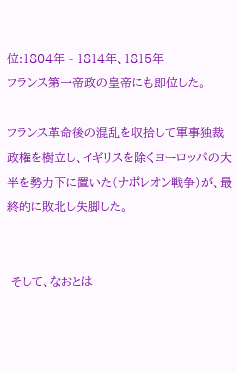位:1804年 - 1814年、1815年
フランス第一帝政の皇帝にも即位した。

フランス革命後の混乱を収拾して軍事独裁政権を樹立し、イギリスを除くヨーロッパの大半を勢力下に置いた(ナポレオン戦争)が、最終的に敗北し失脚した。


 そして、なおとは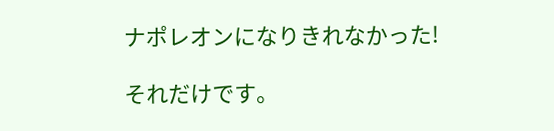ナポレオンになりきれなかった!

それだけです。